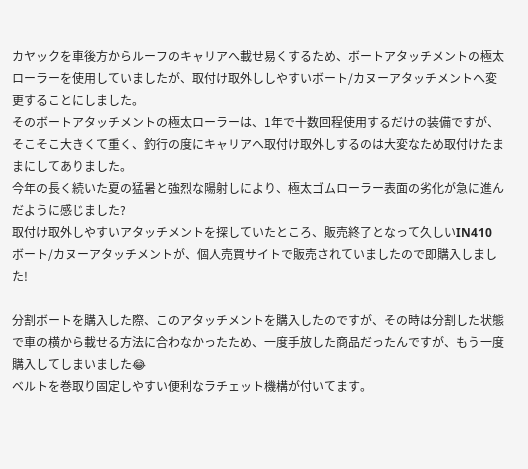カヤックを車後方からルーフのキャリアへ載せ易くするため、ボートアタッチメントの極太ローラーを使用していましたが、取付け取外ししやすいボート/カヌーアタッチメントへ変更することにしました。
そのボートアタッチメントの極太ローラーは、1年で十数回程使用するだけの装備ですが、そこそこ大きくて重く、釣行の度にキャリアへ取付け取外しするのは大変なため取付けたままにしてありました。
今年の長く続いた夏の猛暑と強烈な陽射しにより、極太ゴムローラー表面の劣化が急に進んだように感じました?
取付け取外しやすいアタッチメントを探していたところ、販売終了となって久しいIN410 ボート/カヌーアタッチメントが、個人売買サイトで販売されていましたので即購入しました!

分割ボートを購入した際、このアタッチメントを購入したのですが、その時は分割した状態で車の横から載せる方法に合わなかったため、一度手放した商品だったんですが、もう一度購入してしまいました😂
ベルトを巻取り固定しやすい便利なラチェット機構が付いてます。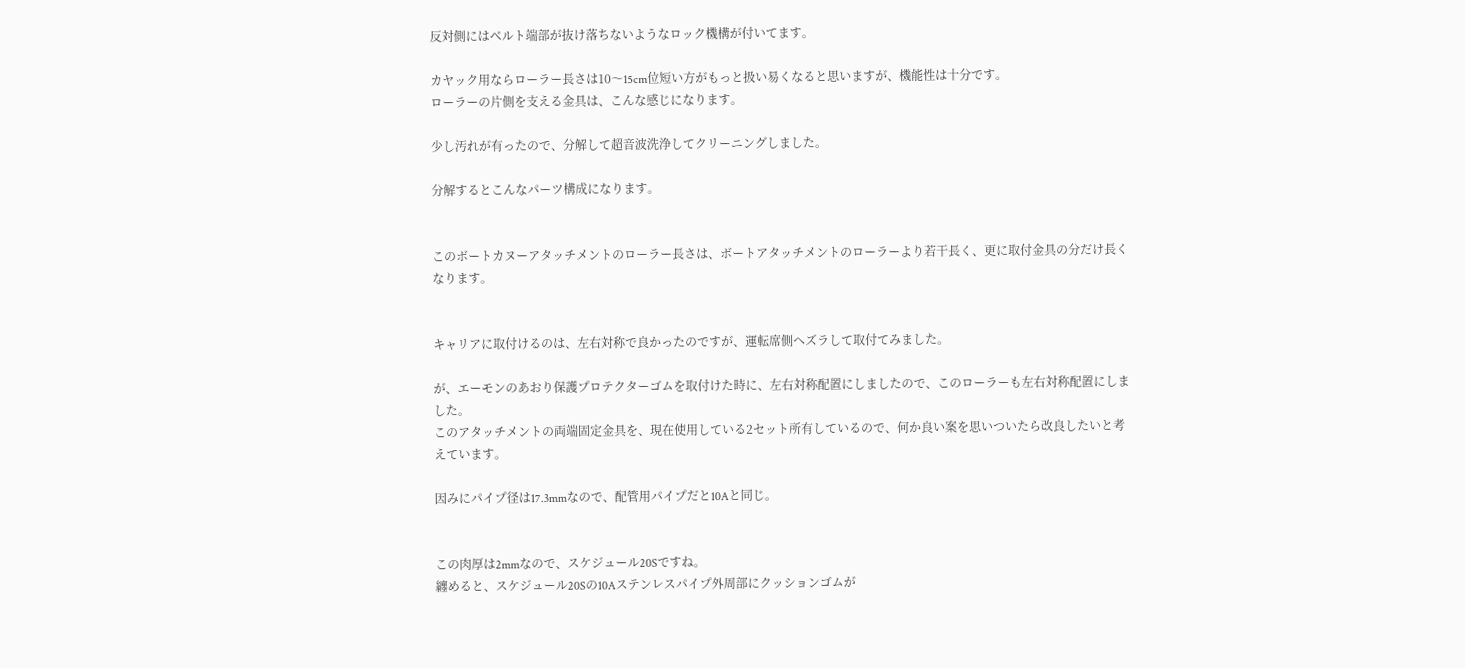反対側にはベルト端部が抜け落ちないようなロック機構が付いてます。

カヤック用ならローラー長さは10〜15cm位短い方がもっと扱い易くなると思いますが、機能性は十分です。
ローラーの片側を支える金具は、こんな感じになります。

少し汚れが有ったので、分解して超音波洗浄してクリーニングしました。

分解するとこんなパーツ構成になります。


このボートカヌーアタッチメントのローラー長さは、ボートアタッチメントのローラーより若干長く、更に取付金具の分だけ長くなります。


キャリアに取付けるのは、左右対称で良かったのですが、運転席側へズラして取付てみました。

が、エーモンのあおり保護プロテクターゴムを取付けた時に、左右対称配置にしましたので、このローラーも左右対称配置にしました。
このアタッチメントの両端固定金具を、現在使用している2セット所有しているので、何か良い案を思いついたら改良したいと考えています。

因みにパイプ径は17.3mmなので、配管用パイプだと10Aと同じ。


この肉厚は2mmなので、スケジュール20Sですね。
纏めると、スケジュール20Sの10Aステンレスパイプ外周部にクッションゴムが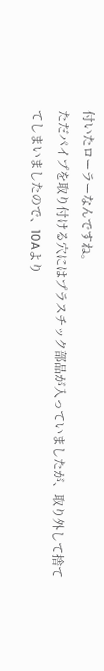付いたローラーなんですね。
ただパイプを取り付ける穴にはプラスチック部品が入っていましたが、取り外して捨ててしまいましたので、10Aより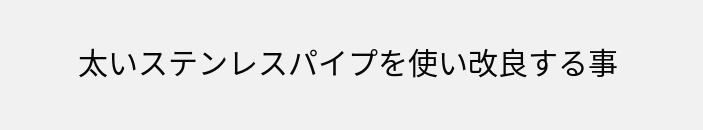太いステンレスパイプを使い改良する事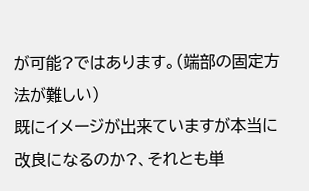が可能?ではあります。(端部の固定方法が難しい)
既にイメージが出来ていますが本当に改良になるのか?、それとも単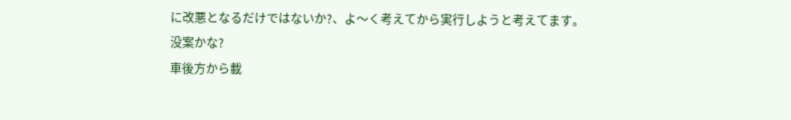に改悪となるだけではないか?、よ〜く考えてから実行しようと考えてます。
没案かな?
車後方から載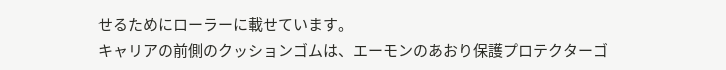せるためにローラーに載せています。
キャリアの前側のクッションゴムは、エーモンのあおり保護プロテクターゴ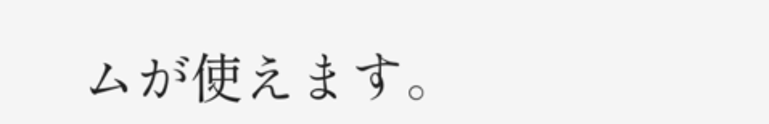ムが使えます。